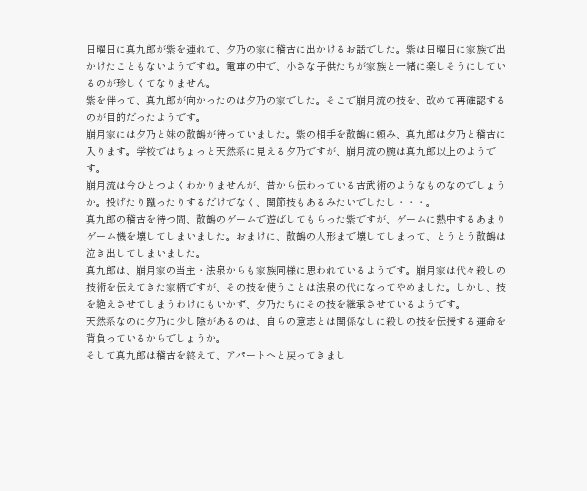日曜日に真九郎が紫を連れて、夕乃の家に稽古に出かけるお話でした。紫は日曜日に家族で出かけたこともないようですね。電車の中で、小さな子供たちが家族と一緒に楽しそうにしているのが珍しくてなりません。
紫を伴って、真九郎が向かったのは夕乃の家でした。そこで崩月流の技を、改めて再確認するのが目的だったようです。
崩月家には夕乃と妹の散鶴が待っていました。紫の相手を散鶴に頼み、真九郎は夕乃と稽古に入ります。学校ではちょっと天然系に見える夕乃ですが、崩月流の腕は真九郎以上のようです。
崩月流は今ひとつよくわかりませんが、昔から伝わっている古武術のようなものなのでしょうか。投げたり蹴ったりするだけでなく、関節技もあるみたいでしたし・・・。
真九郎の稽古を待つ間、散鶴のゲームで遊ばしてもらった紫ですが、ゲームに熱中するあまりゲーム機を壊してしまいました。おまけに、散鶴の人形まで壊してしまって、とうとう散鶴は泣き出してしまいました。
真九郎は、崩月家の当主・法泉からも家族同様に思われているようです。崩月家は代々殺しの技術を伝えてきた家柄ですが、その技を使うことは法泉の代になってやめました。しかし、技を絶えさせてしまうわけにもいかず、夕乃たちにその技を継承させているようです。
天然系なのに夕乃に少し陰があるのは、自らの意志とは関係なしに殺しの技を伝授する運命を背負っているからでしょうか。
そして真九郎は稽古を終えて、アパートへと戻ってきまし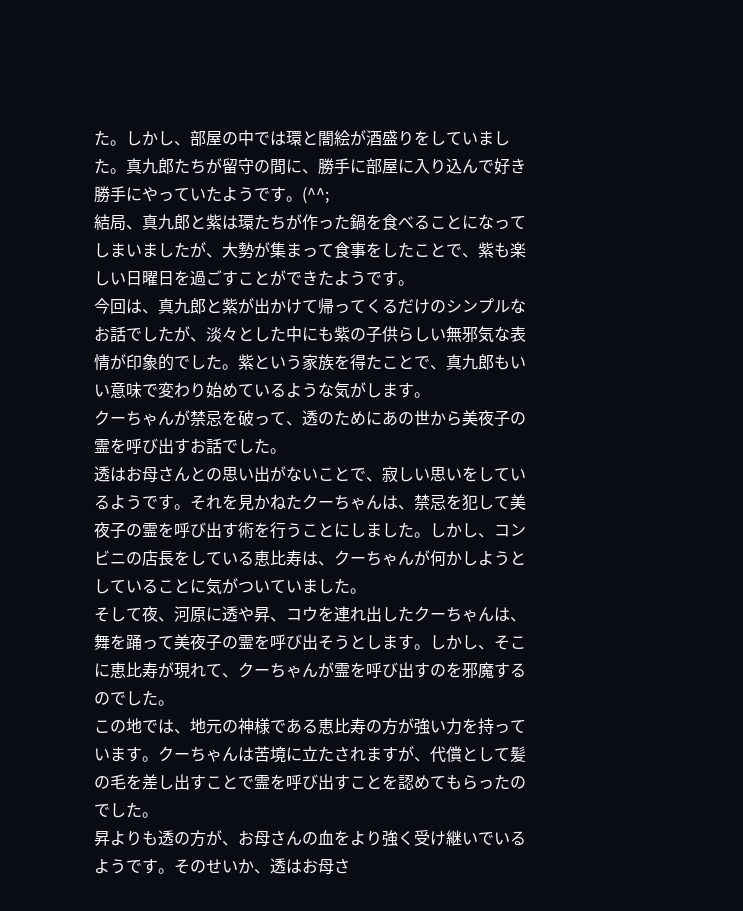た。しかし、部屋の中では環と闇絵が酒盛りをしていました。真九郎たちが留守の間に、勝手に部屋に入り込んで好き勝手にやっていたようです。(^^;
結局、真九郎と紫は環たちが作った鍋を食べることになってしまいましたが、大勢が集まって食事をしたことで、紫も楽しい日曜日を過ごすことができたようです。
今回は、真九郎と紫が出かけて帰ってくるだけのシンプルなお話でしたが、淡々とした中にも紫の子供らしい無邪気な表情が印象的でした。紫という家族を得たことで、真九郎もいい意味で変わり始めているような気がします。
クーちゃんが禁忌を破って、透のためにあの世から美夜子の霊を呼び出すお話でした。
透はお母さんとの思い出がないことで、寂しい思いをしているようです。それを見かねたクーちゃんは、禁忌を犯して美夜子の霊を呼び出す術を行うことにしました。しかし、コンビニの店長をしている恵比寿は、クーちゃんが何かしようとしていることに気がついていました。
そして夜、河原に透や昇、コウを連れ出したクーちゃんは、舞を踊って美夜子の霊を呼び出そうとします。しかし、そこに恵比寿が現れて、クーちゃんが霊を呼び出すのを邪魔するのでした。
この地では、地元の神様である恵比寿の方が強い力を持っています。クーちゃんは苦境に立たされますが、代償として髪の毛を差し出すことで霊を呼び出すことを認めてもらったのでした。
昇よりも透の方が、お母さんの血をより強く受け継いでいるようです。そのせいか、透はお母さ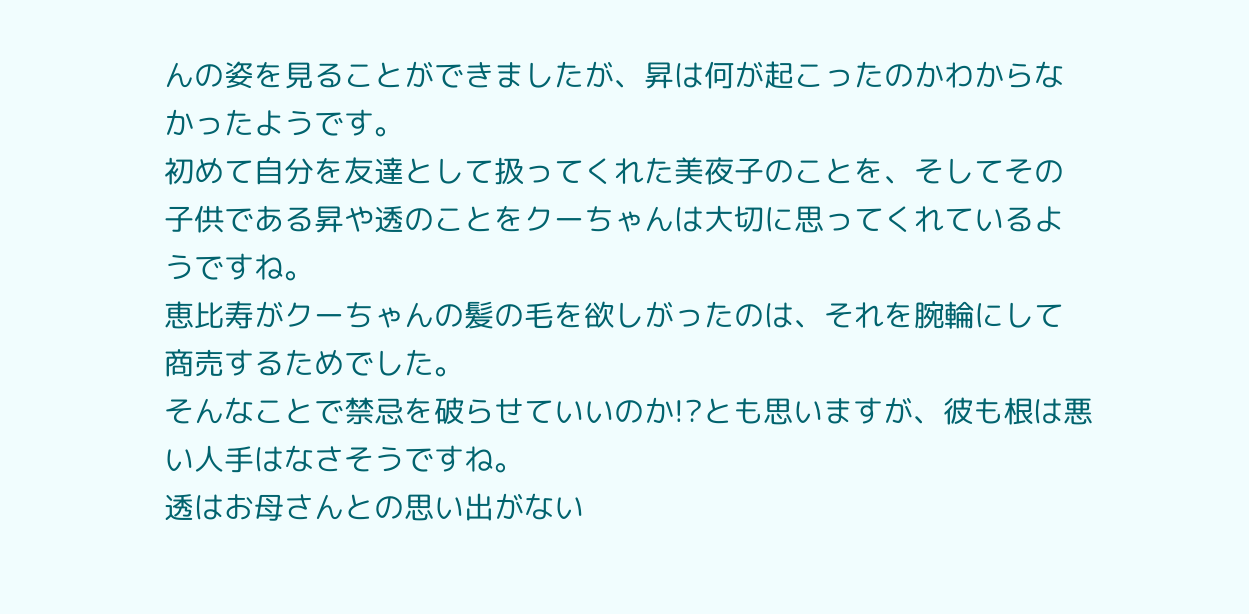んの姿を見ることができましたが、昇は何が起こったのかわからなかったようです。
初めて自分を友達として扱ってくれた美夜子のことを、そしてその子供である昇や透のことをクーちゃんは大切に思ってくれているようですね。
恵比寿がクーちゃんの髪の毛を欲しがったのは、それを腕輪にして商売するためでした。
そんなことで禁忌を破らせていいのか!?とも思いますが、彼も根は悪い人手はなさそうですね。
透はお母さんとの思い出がない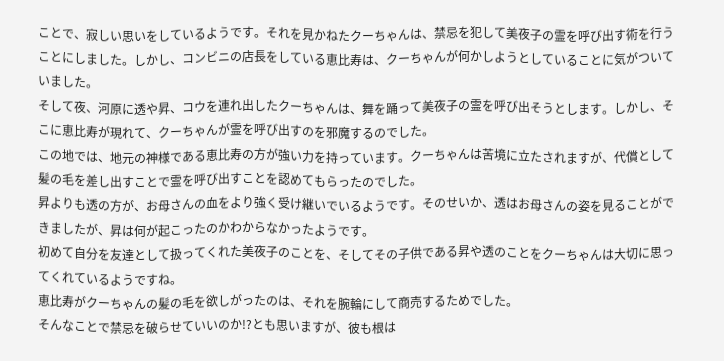ことで、寂しい思いをしているようです。それを見かねたクーちゃんは、禁忌を犯して美夜子の霊を呼び出す術を行うことにしました。しかし、コンビニの店長をしている恵比寿は、クーちゃんが何かしようとしていることに気がついていました。
そして夜、河原に透や昇、コウを連れ出したクーちゃんは、舞を踊って美夜子の霊を呼び出そうとします。しかし、そこに恵比寿が現れて、クーちゃんが霊を呼び出すのを邪魔するのでした。
この地では、地元の神様である恵比寿の方が強い力を持っています。クーちゃんは苦境に立たされますが、代償として髪の毛を差し出すことで霊を呼び出すことを認めてもらったのでした。
昇よりも透の方が、お母さんの血をより強く受け継いでいるようです。そのせいか、透はお母さんの姿を見ることができましたが、昇は何が起こったのかわからなかったようです。
初めて自分を友達として扱ってくれた美夜子のことを、そしてその子供である昇や透のことをクーちゃんは大切に思ってくれているようですね。
恵比寿がクーちゃんの髪の毛を欲しがったのは、それを腕輪にして商売するためでした。
そんなことで禁忌を破らせていいのか!?とも思いますが、彼も根は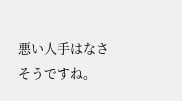悪い人手はなさそうですね。